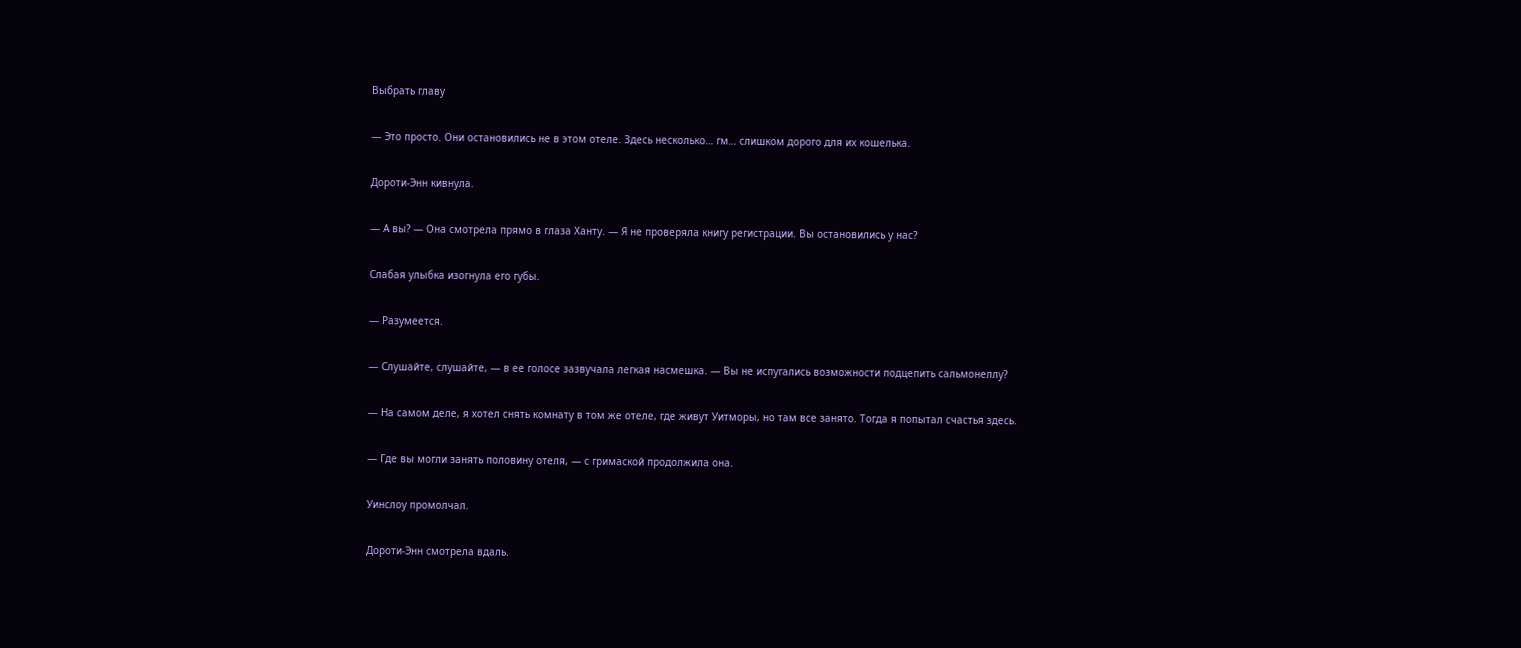Выбрать главу

— Это просто. Они остановились не в этом отеле. Здесь несколько… гм… слишком дорого для их кошелька.

Дороти-Энн кивнула.

— А вы? — Она смотрела прямо в глаза Ханту. — Я не проверяла книгу регистрации. Вы остановились у нас?

Слабая улыбка изогнула его губы.

— Разумеется.

— Слушайте, слушайте, — в ее голосе зазвучала легкая насмешка. — Вы не испугались возможности подцепить сальмонеллу?

— На самом деле, я хотел снять комнату в том же отеле, где живут Уитморы, но там все занято. Тогда я попытал счастья здесь.

— Где вы могли занять половину отеля, — с гримаской продолжила она.

Уинслоу промолчал.

Дороти-Энн смотрела вдаль.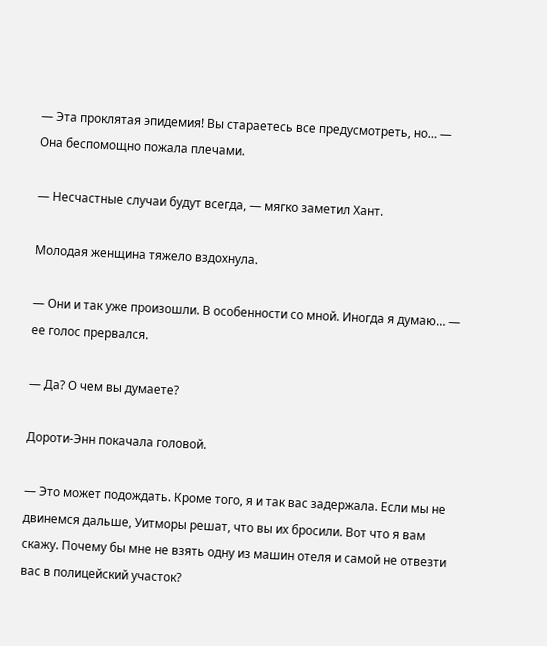— Эта проклятая эпидемия! Вы стараетесь все предусмотреть, но… — Она беспомощно пожала плечами.

— Несчастные случаи будут всегда, — мягко заметил Хант.

Молодая женщина тяжело вздохнула.

— Они и так уже произошли. В особенности со мной. Иногда я думаю… — ее голос прервался.

— Да? О чем вы думаете?

Дороти-Энн покачала головой.

— Это может подождать. Кроме того, я и так вас задержала. Если мы не двинемся дальше, Уитморы решат, что вы их бросили. Вот что я вам скажу. Почему бы мне не взять одну из машин отеля и самой не отвезти вас в полицейский участок?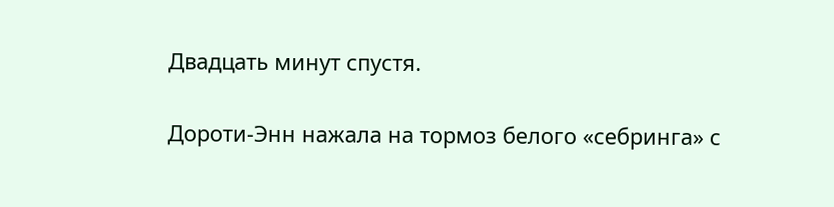Двадцать минут спустя.

Дороти-Энн нажала на тормоз белого «себринга» с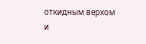откидным верхом и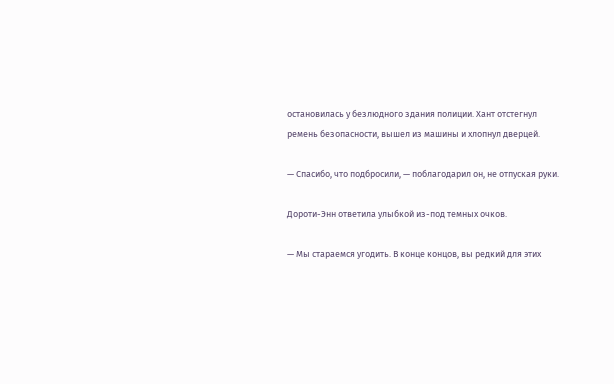остановилась у безлюдного здания полиции. Хант отстегнул ремень безопасности, вышел из машины и хлопнул дверцей.

— Спасибо, что подбросили, — поблагодарил он, не отпуская руки.

Дороти-Энн ответила улыбкой из-под темных очков.

— Мы стараемся угодить. В конце концов, вы редкий для этих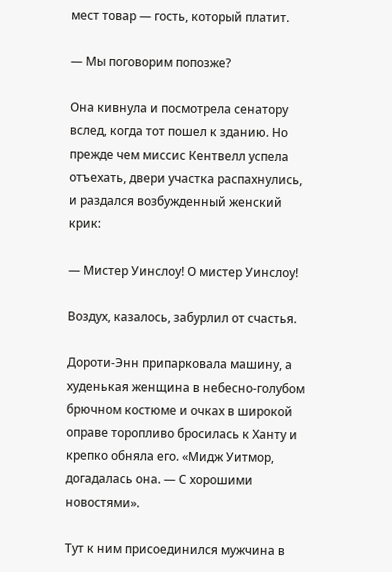мест товар — гость, который платит.

— Мы поговорим попозже?

Она кивнула и посмотрела сенатору вслед, когда тот пошел к зданию. Но прежде чем миссис Кентвелл успела отъехать, двери участка распахнулись, и раздался возбужденный женский крик:

— Мистер Уинслоу! О мистер Уинслоу!

Воздух, казалось, забурлил от счастья.

Дороти-Энн припарковала машину, а худенькая женщина в небесно-голубом брючном костюме и очках в широкой оправе торопливо бросилась к Ханту и крепко обняла его. «Мидж Уитмор, догадалась она. — С хорошими новостями».

Тут к ним присоединился мужчина в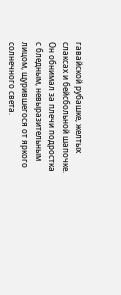гавайской рубашке, желтых слаксах и бейсбольной шапочке. Он обнимал за плечи подростка с бледным, невыразительным лицом, щурившегося от яркого солнечного света.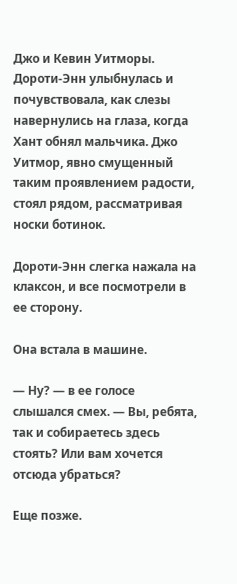Джо и Кевин Уитморы. Дороти-Энн улыбнулась и почувствовала, как слезы навернулись на глаза, когда Хант обнял мальчика. Джо Уитмор, явно смущенный таким проявлением радости, стоял рядом, рассматривая носки ботинок.

Дороти-Энн слегка нажала на клаксон, и все посмотрели в ее сторону.

Она встала в машине.

— Ну? — в ее голосе слышался смех. — Вы, ребята, так и собираетесь здесь стоять? Или вам хочется отсюда убраться?

Еще позже.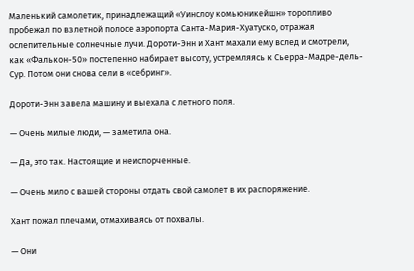Маленький самолетик, принадлежащий «Уинслоу комьюникейшн» торопливо пробежал по взлетной полосе аэропорта Санта-Мария-Хуатуско, отражая ослепительные солнечные лучи. Дороти-Энн и Хант махали ему вслед и смотрели, как «Фалькон-50» постепенно набирает высоту, устремляясь к Сьерра-Мадре-дель-Сур. Потом они снова сели в «себринг».

Дороти-Энн завела машину и выехала с летного поля.

— Очень милые люди, — заметила она.

— Да, это так. Настоящие и неиспорченные.

— Очень мило с вашей стороны отдать свой самолет в их распоряжение.

Хант пожал плечами, отмахиваясь от похвалы.

— Они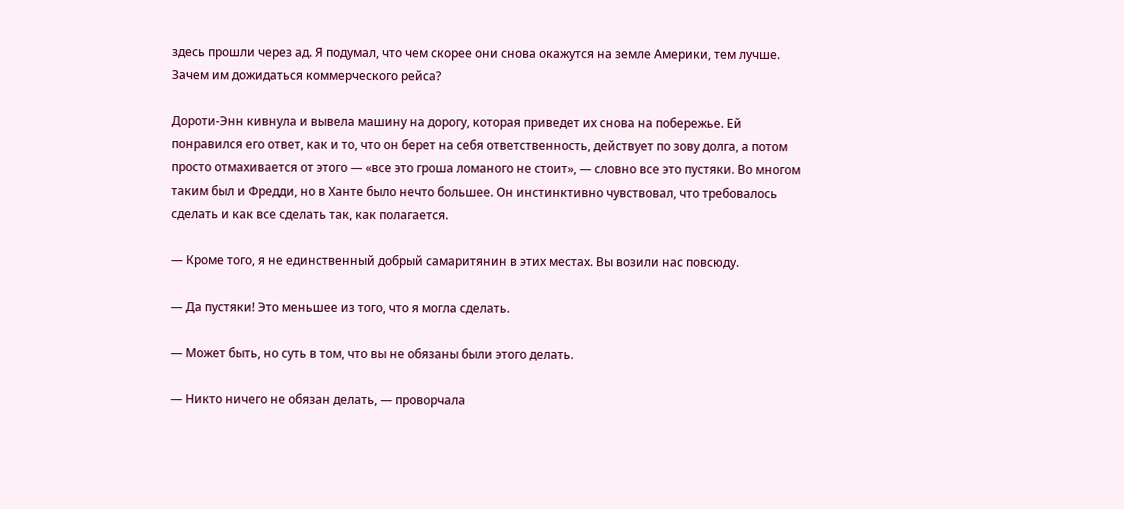здесь прошли через ад. Я подумал, что чем скорее они снова окажутся на земле Америки, тем лучше. Зачем им дожидаться коммерческого рейса?

Дороти-Энн кивнула и вывела машину на дорогу, которая приведет их снова на побережье. Ей понравился его ответ, как и то, что он берет на себя ответственность, действует по зову долга, а потом просто отмахивается от этого — «все это гроша ломаного не стоит», — словно все это пустяки. Во многом таким был и Фредди, но в Ханте было нечто большее. Он инстинктивно чувствовал, что требовалось сделать и как все сделать так, как полагается.

— Кроме того, я не единственный добрый самаритянин в этих местах. Вы возили нас повсюду.

— Да пустяки! Это меньшее из того, что я могла сделать.

— Может быть, но суть в том, что вы не обязаны были этого делать.

— Никто ничего не обязан делать, — проворчала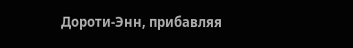Дороти-Энн, прибавляя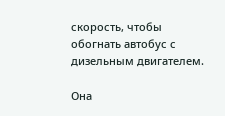скорость, чтобы обогнать автобус с дизельным двигателем.

Она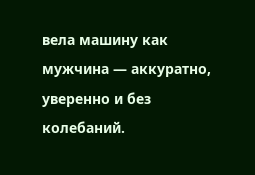вела машину как мужчина — аккуратно, уверенно и без колебаний.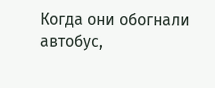Когда они обогнали автобус,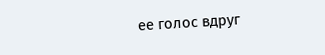ее голос вдруг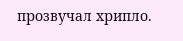прозвучал хрипло.